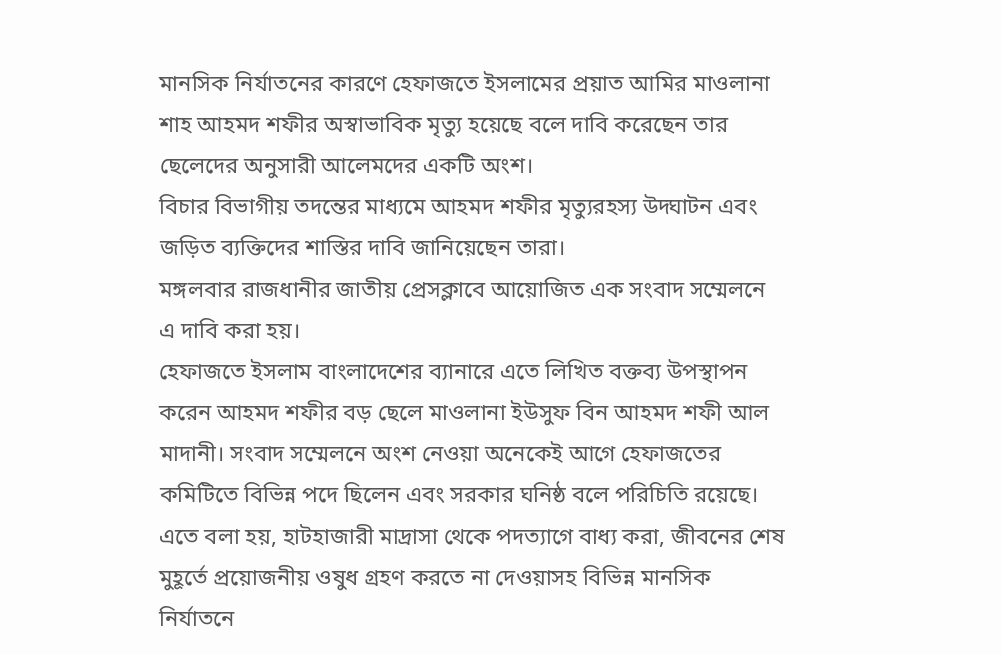মানসিক নির্যাতনের কারণে হেফাজতে ইসলামের প্রয়াত আমির মাওলানা শাহ আহমদ শফীর অস্বাভাবিক মৃত্যু হয়েছে বলে দাবি করেছেন তার ছেলেদের অনুসারী আলেমদের একটি অংশ।
বিচার বিভাগীয় তদন্তের মাধ্যমে আহমদ শফীর মৃত্যুরহস্য উদ্ঘাটন এবং জড়িত ব্যক্তিদের শাস্তির দাবি জানিয়েছেন তারা।
মঙ্গলবার রাজধানীর জাতীয় প্রেসক্লাবে আয়োজিত এক সংবাদ সম্মেলনে এ দাবি করা হয়।
হেফাজতে ইসলাম বাংলাদেশের ব্যানারে এতে লিখিত বক্তব্য উপস্থাপন করেন আহমদ শফীর বড় ছেলে মাওলানা ইউসুফ বিন আহমদ শফী আল মাদানী। সংবাদ সম্মেলনে অংশ নেওয়া অনেকেই আগে হেফাজতের কমিটিতে বিভিন্ন পদে ছিলেন এবং সরকার ঘনিষ্ঠ বলে পরিচিতি রয়েছে।
এতে বলা হয়, হাটহাজারী মাদ্রাসা থেকে পদত্যাগে বাধ্য করা, জীবনের শেষ মুহূর্তে প্রয়োজনীয় ওষুধ গ্রহণ করতে না দেওয়াসহ বিভিন্ন মানসিক নির্যাতনে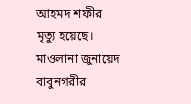আহমদ শফীর মৃত্যু হয়েছে।
মাওলানা জুনায়েদ বাবুনগরীর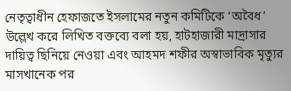নেতৃত্বাধীন হেফাজতে ইসলামের নতুন কমিটিকে ‘অবৈধ’ উল্লেখ করে লিখিত বক্তব্যে বলা হয়, হাটহাজারী মাদ্রাসার দায়িত্ব ছিনিয়ে নেওয়া এবং আহমদ শফীর অস্বাভাবিক মৃত্যুর মাসখানেক পর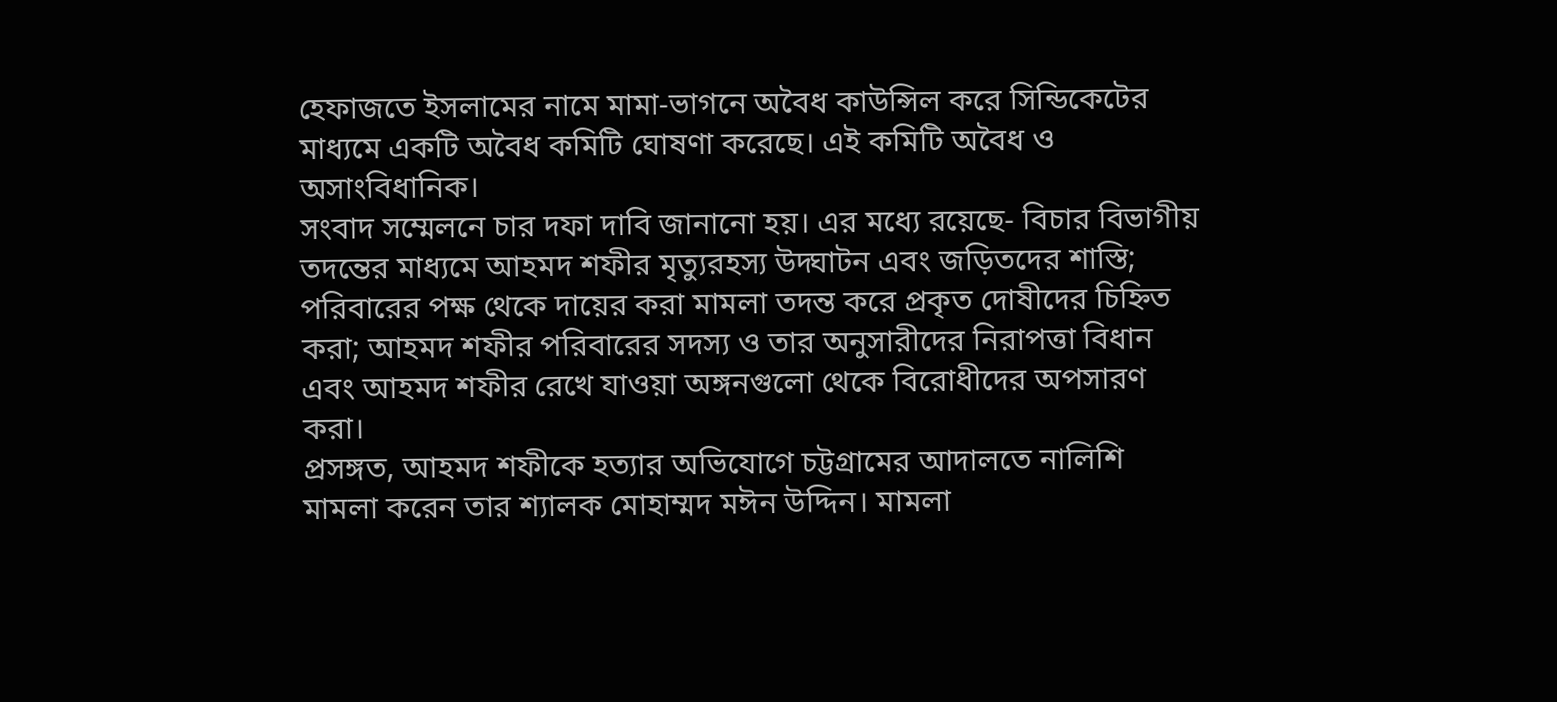হেফাজতে ইসলামের নামে মামা-ভাগনে অবৈধ কাউন্সিল করে সিন্ডিকেটের মাধ্যমে একটি অবৈধ কমিটি ঘোষণা করেছে। এই কমিটি অবৈধ ও অসাংবিধানিক।
সংবাদ সম্মেলনে চার দফা দাবি জানানো হয়। এর মধ্যে রয়েছে- বিচার বিভাগীয় তদন্তের মাধ্যমে আহমদ শফীর মৃত্যুরহস্য উদ্ঘাটন এবং জড়িতদের শাস্তি; পরিবারের পক্ষ থেকে দায়ের করা মামলা তদন্ত করে প্রকৃত দোষীদের চিহ্নিত করা; আহমদ শফীর পরিবারের সদস্য ও তার অনুসারীদের নিরাপত্তা বিধান এবং আহমদ শফীর রেখে যাওয়া অঙ্গনগুলো থেকে বিরোধীদের অপসারণ করা।
প্রসঙ্গত, আহমদ শফীকে হত্যার অভিযোগে চট্টগ্রামের আদালতে নালিশি মামলা করেন তার শ্যালক মোহাম্মদ মঈন উদ্দিন। মামলা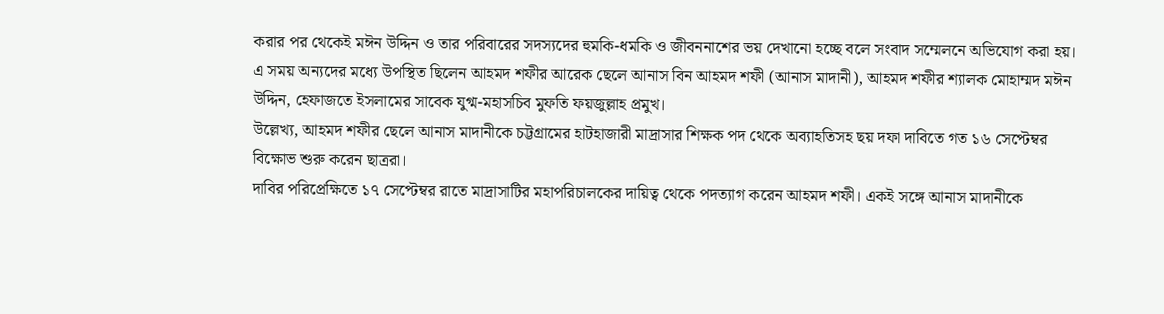করার পর থেকেই মঈন উদ্দিন ও তার পরিবারের সদস্যদের হুমকি-ধমকি ও জীবননাশের ভয় দেখানো হচ্ছে বলে সংবাদ সম্মেলনে অভিযোগ করা হয়।
এ সময় অন্যদের মধ্যে উপস্থিত ছিলেন আহমদ শফীর আরেক ছেলে আনাস বিন আহমদ শফী (আনাস মাদানী), আহমদ শফীর শ্যালক মোহাম্মদ মঈন উদ্দিন, হেফাজতে ইসলামের সাবেক যুগ্ম-মহাসচিব মুফতি ফয়জুল্লাহ প্রমুখ।
উল্লেখ্য, আহমদ শফীর ছেলে আনাস মাদানীকে চট্টগ্রামের হাটহাজারী মাদ্রাসার শিক্ষক পদ থেকে অব্যাহতিসহ ছয় দফা দাবিতে গত ১৬ সেপ্টেম্বর বিক্ষোভ শুরু করেন ছাত্ররা।
দাবির পরিপ্রেক্ষিতে ১৭ সেপ্টেম্বর রাতে মাদ্রাসাটির মহাপরিচালকের দায়িত্ব থেকে পদত্যাগ করেন আহমদ শফী। একই সঙ্গে আনাস মাদানীকে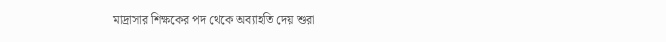মাদ্রাসার শিক্ষকের পদ থেকে অব্যাহতি দেয় শুরা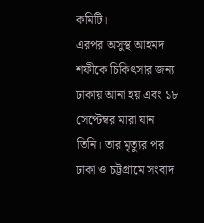কমিটি।
এরপর অসুস্থ আহমদ শফীকে চিকিৎসার জন্য ঢাকায় আনা হয় এবং ১৮ সেপ্টেম্বর মারা যান তিনি। তার মৃত্যুর পর ঢাকা ও চট্টগ্রামে সংবাদ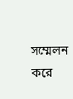সম্মেলন করে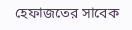হেফাজতের সাবেক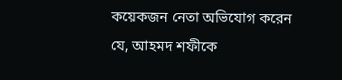কয়েকজন নেতা অভিযোগ করেন যে, আহমদ শফীকে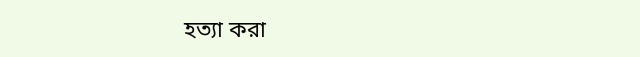হত্যা করা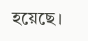হয়েছে।